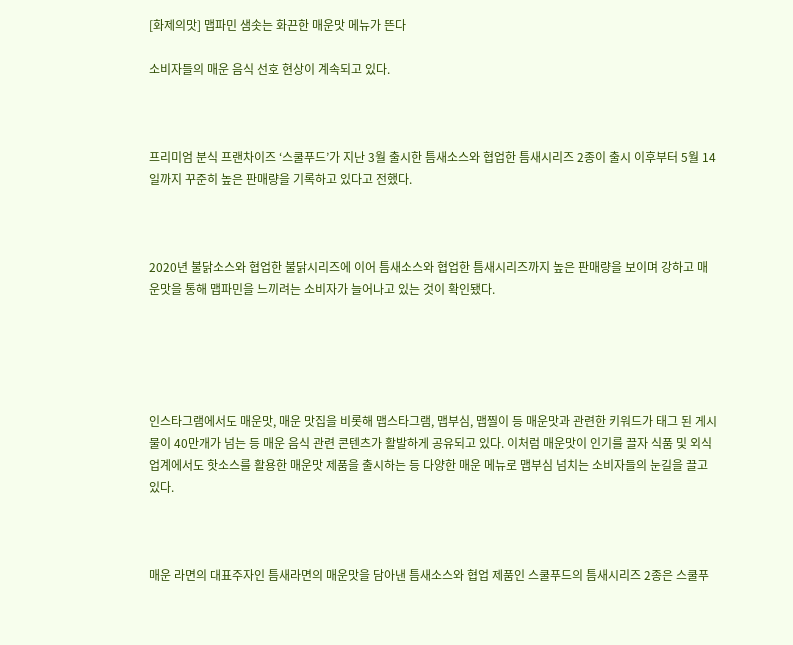[화제의맛] 맵파민 샘솟는 화끈한 매운맛 메뉴가 뜬다

소비자들의 매운 음식 선호 현상이 계속되고 있다.



프리미엄 분식 프랜차이즈 ‘스쿨푸드’가 지난 3월 출시한 틈새소스와 협업한 틈새시리즈 2종이 출시 이후부터 5월 14일까지 꾸준히 높은 판매량을 기록하고 있다고 전했다.



2020년 불닭소스와 협업한 불닭시리즈에 이어 틈새소스와 협업한 틈새시리즈까지 높은 판매량을 보이며 강하고 매운맛을 통해 맵파민을 느끼려는 소비자가 늘어나고 있는 것이 확인됐다.





인스타그램에서도 매운맛, 매운 맛집을 비롯해 맵스타그램, 맵부심, 맵찔이 등 매운맛과 관련한 키워드가 태그 된 게시물이 40만개가 넘는 등 매운 음식 관련 콘텐츠가 활발하게 공유되고 있다. 이처럼 매운맛이 인기를 끌자 식품 및 외식업계에서도 핫소스를 활용한 매운맛 제품을 출시하는 등 다양한 매운 메뉴로 맵부심 넘치는 소비자들의 눈길을 끌고 있다.



매운 라면의 대표주자인 틈새라면의 매운맛을 담아낸 틈새소스와 협업 제품인 스쿨푸드의 틈새시리즈 2종은 스쿨푸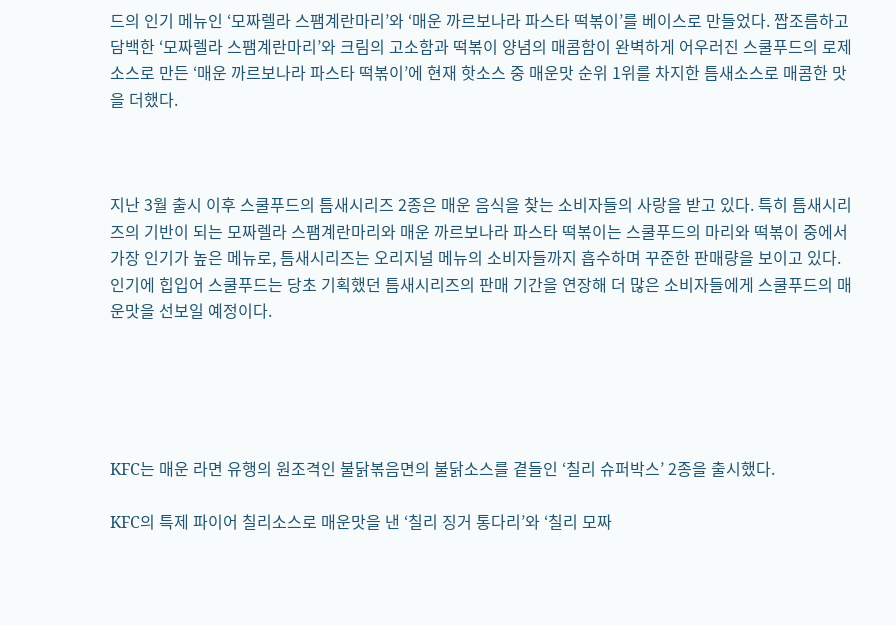드의 인기 메뉴인 ‘모짜렐라 스팸계란마리’와 ‘매운 까르보나라 파스타 떡볶이’를 베이스로 만들었다. 짭조름하고 담백한 ‘모짜렐라 스팸계란마리’와 크림의 고소함과 떡볶이 양념의 매콤함이 완벽하게 어우러진 스쿨푸드의 로제소스로 만든 ‘매운 까르보나라 파스타 떡볶이’에 현재 핫소스 중 매운맛 순위 1위를 차지한 틈새소스로 매콤한 맛을 더했다.



지난 3월 출시 이후 스쿨푸드의 틈새시리즈 2종은 매운 음식을 찾는 소비자들의 사랑을 받고 있다. 특히 틈새시리즈의 기반이 되는 모짜렐라 스팸계란마리와 매운 까르보나라 파스타 떡볶이는 스쿨푸드의 마리와 떡볶이 중에서 가장 인기가 높은 메뉴로, 틈새시리즈는 오리지널 메뉴의 소비자들까지 흡수하며 꾸준한 판매량을 보이고 있다. 인기에 힙입어 스쿨푸드는 당초 기획했던 틈새시리즈의 판매 기간을 연장해 더 많은 소비자들에게 스쿨푸드의 매운맛을 선보일 예정이다.





KFC는 매운 라면 유행의 원조격인 불닭볶음면의 불닭소스를 곁들인 ‘칠리 슈퍼박스’ 2종을 출시했다.

KFC의 특제 파이어 칠리소스로 매운맛을 낸 ‘칠리 징거 통다리’와 ‘칠리 모짜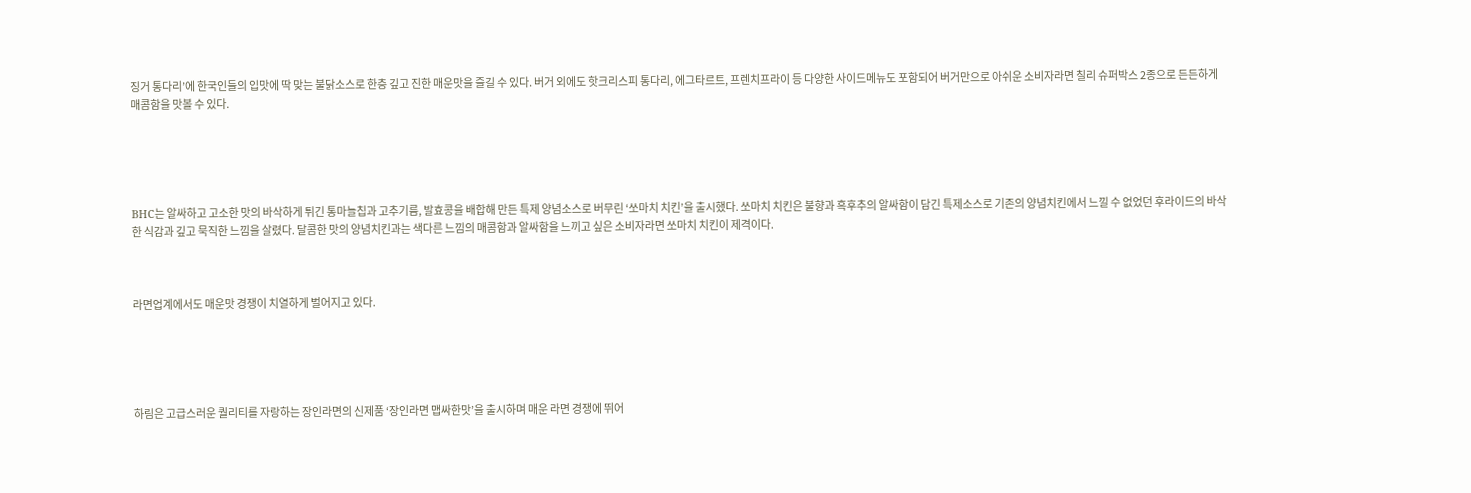징거 통다리’에 한국인들의 입맛에 딱 맞는 불닭소스로 한층 깊고 진한 매운맛을 즐길 수 있다. 버거 외에도 핫크리스피 통다리, 에그타르트, 프렌치프라이 등 다양한 사이드메뉴도 포함되어 버거만으로 아쉬운 소비자라면 칠리 슈퍼박스 2종으로 든든하게 매콤함을 맛볼 수 있다.





BHC는 알싸하고 고소한 맛의 바삭하게 튀긴 통마늘칩과 고추기름, 발효콩을 배합해 만든 특제 양념소스로 버무린 ‘쏘마치 치킨’을 출시했다. 쏘마치 치킨은 불향과 흑후추의 알싸함이 담긴 특제소스로 기존의 양념치킨에서 느낄 수 없었던 후라이드의 바삭한 식감과 깊고 묵직한 느낌을 살렸다. 달콤한 맛의 양념치킨과는 색다른 느낌의 매콤함과 알싸함을 느끼고 싶은 소비자라면 쏘마치 치킨이 제격이다.



라면업계에서도 매운맛 경쟁이 치열하게 벌어지고 있다.





하림은 고급스러운 퀄리티를 자랑하는 장인라면의 신제품 ‘장인라면 맵싸한맛’을 출시하며 매운 라면 경쟁에 뛰어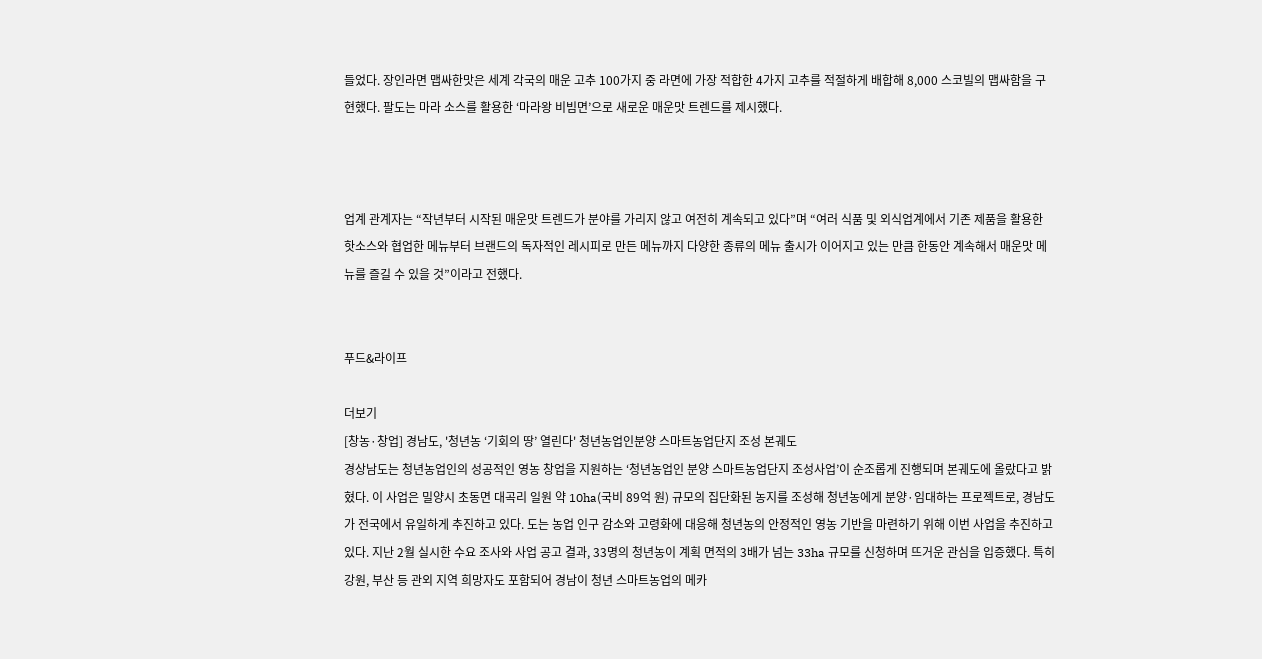들었다. 장인라면 맵싸한맛은 세계 각국의 매운 고추 100가지 중 라면에 가장 적합한 4가지 고추를 적절하게 배합해 8,000 스코빌의 맵싸함을 구현했다. 팔도는 마라 소스를 활용한 ‘마라왕 비빔면’으로 새로운 매운맛 트렌드를 제시했다.



업계 관계자는 “작년부터 시작된 매운맛 트렌드가 분야를 가리지 않고 여전히 계속되고 있다”며 “여러 식품 및 외식업계에서 기존 제품을 활용한 핫소스와 협업한 메뉴부터 브랜드의 독자적인 레시피로 만든 메뉴까지 다양한 종류의 메뉴 출시가 이어지고 있는 만큼 한동안 계속해서 매운맛 메뉴를 즐길 수 있을 것”이라고 전했다.


푸드&라이프

더보기
[창농·창업] 경남도, '청년농 ‘기회의 땅’ 열린다' 청년농업인분양 스마트농업단지 조성 본궤도
경상남도는 청년농업인의 성공적인 영농 창업을 지원하는 ‘청년농업인 분양 스마트농업단지 조성사업’이 순조롭게 진행되며 본궤도에 올랐다고 밝혔다. 이 사업은 밀양시 초동면 대곡리 일원 약 10ha(국비 89억 원) 규모의 집단화된 농지를 조성해 청년농에게 분양·임대하는 프로젝트로, 경남도가 전국에서 유일하게 추진하고 있다. 도는 농업 인구 감소와 고령화에 대응해 청년농의 안정적인 영농 기반을 마련하기 위해 이번 사업을 추진하고 있다. 지난 2월 실시한 수요 조사와 사업 공고 결과, 33명의 청년농이 계획 면적의 3배가 넘는 33ha 규모를 신청하며 뜨거운 관심을 입증했다. 특히 강원, 부산 등 관외 지역 희망자도 포함되어 경남이 청년 스마트농업의 메카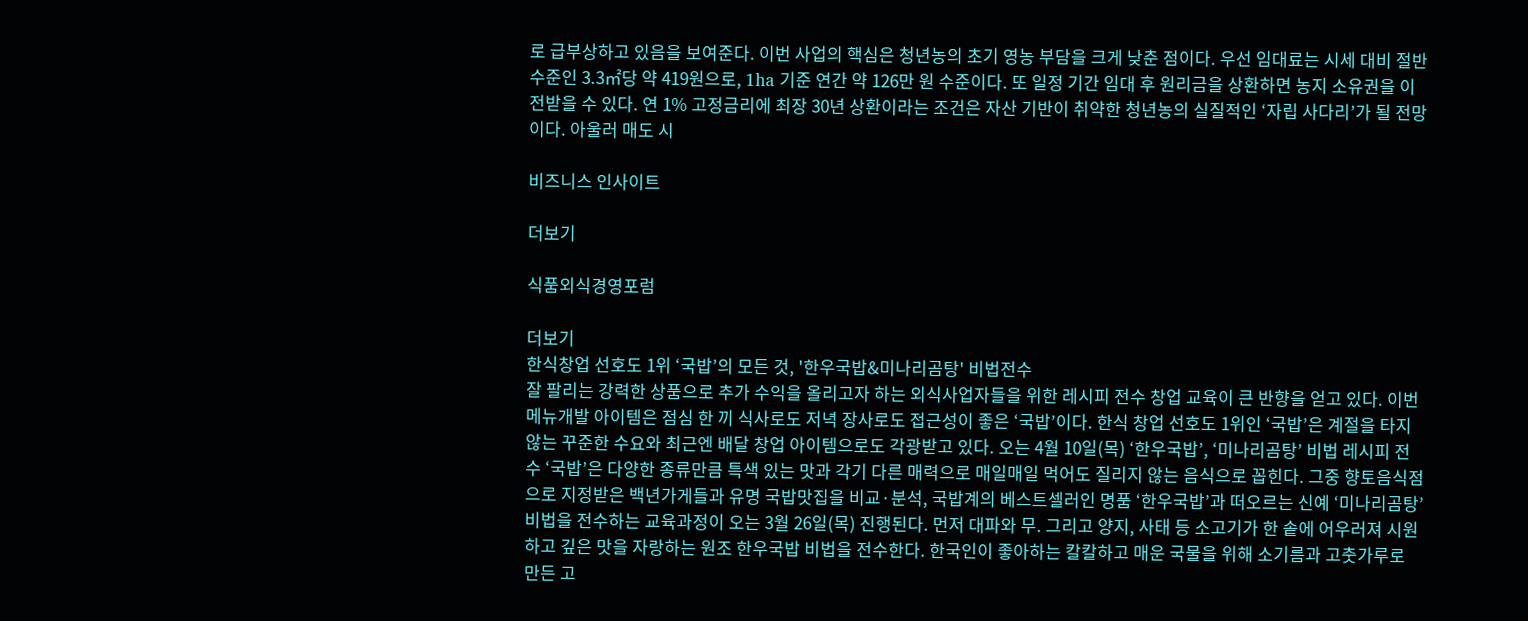로 급부상하고 있음을 보여준다. 이번 사업의 핵심은 청년농의 초기 영농 부담을 크게 낮춘 점이다. 우선 임대료는 시세 대비 절반 수준인 3.3㎡당 약 419원으로, 1ha 기준 연간 약 126만 원 수준이다. 또 일정 기간 임대 후 원리금을 상환하면 농지 소유권을 이전받을 수 있다. 연 1% 고정금리에 최장 30년 상환이라는 조건은 자산 기반이 취약한 청년농의 실질적인 ‘자립 사다리’가 될 전망이다. 아울러 매도 시

비즈니스 인사이트

더보기

식품외식경영포럼

더보기
한식창업 선호도 1위 ‘국밥’의 모든 것, '한우국밥&미나리곰탕' 비법전수
잘 팔리는 강력한 상품으로 추가 수익을 올리고자 하는 외식사업자들을 위한 레시피 전수 창업 교육이 큰 반향을 얻고 있다. 이번 메뉴개발 아이템은 점심 한 끼 식사로도 저녁 장사로도 접근성이 좋은 ‘국밥’이다. 한식 창업 선호도 1위인 ‘국밥’은 계절을 타지 않는 꾸준한 수요와 최근엔 배달 창업 아이템으로도 각광받고 있다. 오는 4월 10일(목) ‘한우국밥’, ‘미나리곰탕’ 비법 레시피 전수 ‘국밥’은 다양한 종류만큼 특색 있는 맛과 각기 다른 매력으로 매일매일 먹어도 질리지 않는 음식으로 꼽힌다. 그중 향토음식점으로 지정받은 백년가게들과 유명 국밥맛집을 비교·분석, 국밥계의 베스트셀러인 명품 ‘한우국밥’과 떠오르는 신예 ‘미나리곰탕’ 비법을 전수하는 교육과정이 오는 3월 26일(목) 진행된다. 먼저 대파와 무. 그리고 양지, 사태 등 소고기가 한 솥에 어우러져 시원하고 깊은 맛을 자랑하는 원조 한우국밥 비법을 전수한다. 한국인이 좋아하는 칼칼하고 매운 국물을 위해 소기름과 고춧가루로 만든 고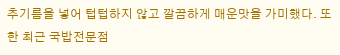추기름을 넣어 텁텁하지 않고 깔끔하게 매운맛을 가미했다. 또한 최근 국밥전문점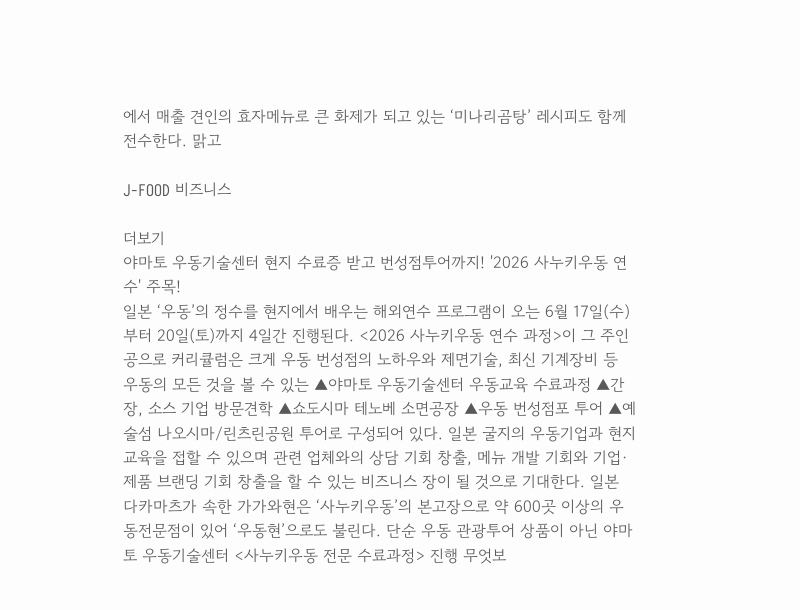에서 매출 견인의 효자메뉴로 큰 화제가 되고 있는 ‘미나리곰탕’ 레시피도 함께 전수한다. 맑고

J-FOOD 비즈니스

더보기
야마토 우동기술센터 현지 수료증 받고 번성점투어까지! '2026 사누키우동 연수' 주목!
일본 ‘우동’의 정수를 현지에서 배우는 해외연수 프로그램이 오는 6월 17일(수)부터 20일(토)까지 4일간 진행된다. <2026 사누키우동 연수 과정>이 그 주인공으로 커리큘럼은 크게 우동 번성점의 노하우와 제면기술, 최신 기계장비 등 우동의 모든 것을 볼 수 있는 ▲야마토 우동기술센터 우동교육 수료과정 ▲간장, 소스 기업 방문견학 ▲쇼도시마 테노베 소면공장 ▲우동 번성점포 투어 ▲예술섬 나오시마/린츠린공원 투어로 구성되어 있다. 일본 굴지의 우동기업과 현지 교육을 접할 수 있으며 관련 업체와의 상담 기회 창출, 메뉴 개발 기회와 기업·제품 브랜딩 기회 창출을 할 수 있는 비즈니스 장이 될 것으로 기대한다. 일본 다카마츠가 속한 가가와현은 ‘사누키우동’의 본고장으로 약 600곳 이상의 우동전문점이 있어 ‘우동현’으로도 불린다. 단순 우동 관광투어 상품이 아닌 야마토 우동기술센터 <사누키우동 전문 수료과정> 진행 무엇보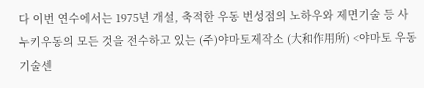다 이번 연수에서는 1975년 개설, 축적한 우동 번성점의 노하우와 제면기술 등 사누키우동의 모든 것을 전수하고 있는 (주)야마토제작소 (大和作用所) <야마토 우동기술센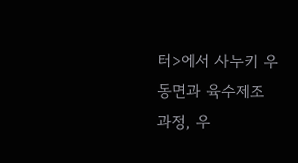터>에서 사누키 우동면과 육수제조 과정, 우